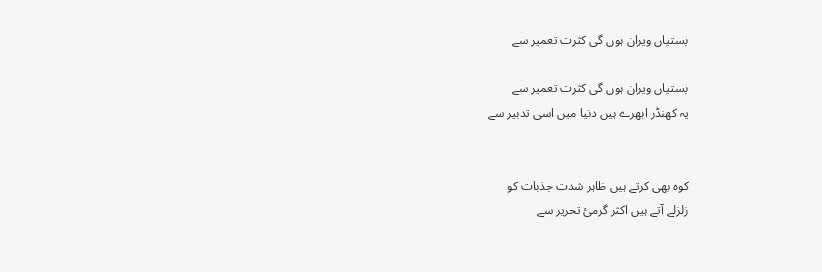بستیاں ویران ہوں گی کثرت تعمیر سے

بستیاں ویران ہوں گی کثرت تعمیر سے
یہ کھنڈر ابھرے ہیں دنیا میں اسی تدبیر سے


کوہ بھی کرتے ہیں ظاہر شدت جذبات کو
زلزلے آتے ہیں اکثر گرمیٔ تحریر سے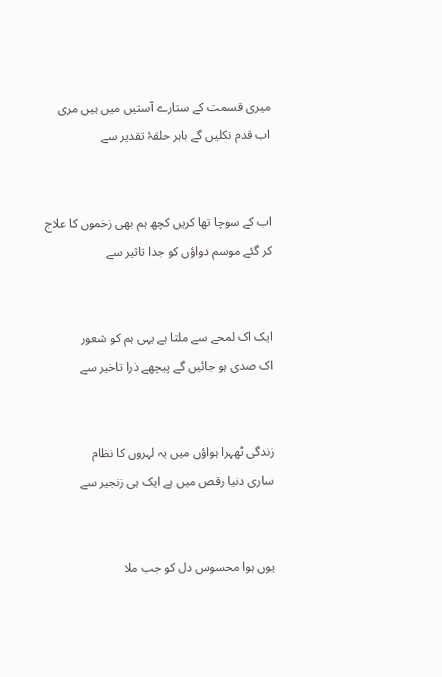میری قسمت کے ستارے آستیں میں ہیں مری
اب قدم نکلیں گے باہر حلقۂ تقدیر سے


اب کے سوچا تھا کریں کچھ ہم بھی زخموں کا علاج
کر گئے موسم دواؤں کو جدا تاثیر سے


ایک اک لمحے سے ملتا ہے یہی ہم کو شعور
اک صدی ہو جائیں گے پیچھے ذرا تاخیر سے


زندگی ٹھہرا ہواؤں میں یہ لہروں کا نظام
ساری دنیا رقص میں ہے ایک ہی زنجیر سے


یوں ہوا محسوس دل کو جب ملا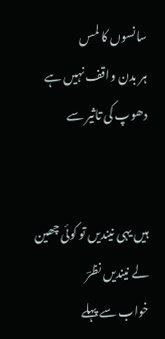سانسوں کا لمس
ہر بدن واقف نہیں ہے دھوپ کی تاثیر سے


ہیں یہی نیندیں تو کوئی چھین لے نیندیں نظرؔ
خواب سے پہلے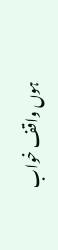ہوں واقف خواب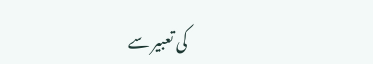کی تعبیر سے